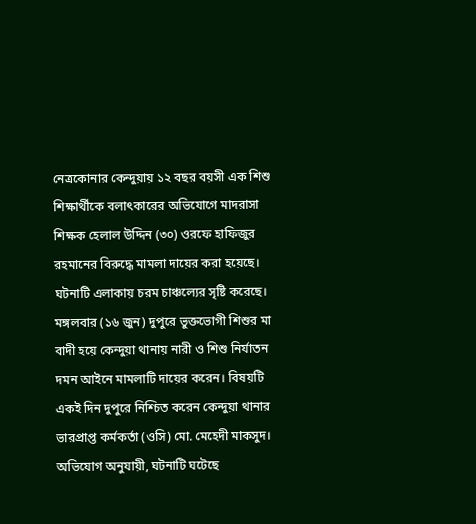নেত্রকোনার কেন্দুয়ায় ১২ বছর বয়সী এক শিশু শিক্ষার্থীকে বলাৎকারের অভিযোগে মাদরাসা শিক্ষক হেলাল উদ্দিন (৩০) ওরফে হাফিজুর রহমানের বিরুদ্ধে মামলা দায়ের করা হয়েছে। ঘটনাটি এলাকায় চরম চাঞ্চল্যের সৃষ্টি করেছে।
মঙ্গলবার (১৬ জুন) দুপুরে ভুক্তভোগী শিশুর মা বাদী হয়ে কেন্দুয়া থানায় নারী ও শিশু নির্যাতন দমন আইনে মামলাটি দায়ের করেন। বিষয়টি একই দিন দুপুরে নিশ্চিত করেন কেন্দুয়া থানার ভারপ্রাপ্ত কর্মকর্তা (ওসি) মো. মেহেদী মাকসুদ।
অভিযোগ অনুযায়ী, ঘটনাটি ঘটেছে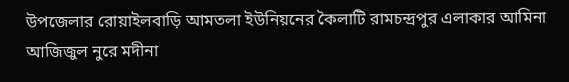উপজেলার রোয়াইলবাড়ি আমতলা ইউনিয়নের কৈলাটি রামচন্দ্রপুর এলাকার আমিনা আজিজুল নুরে মদীনা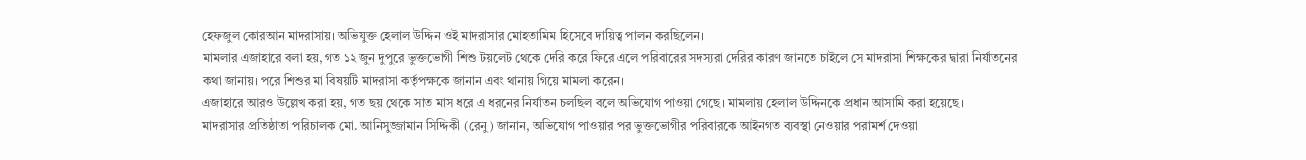হেফজুল কোরআন মাদরাসায়। অভিযুক্ত হেলাল উদ্দিন ওই মাদরাসার মোহতামিম হিসেবে দায়িত্ব পালন করছিলেন।
মামলার এজাহারে বলা হয়, গত ১২ জুন দুপুরে ভুক্তভোগী শিশু টয়লেট থেকে দেরি করে ফিরে এলে পরিবারের সদস্যরা দেরির কারণ জানতে চাইলে সে মাদরাসা শিক্ষকের দ্বারা নির্যাতনের কথা জানায়। পরে শিশুর মা বিষয়টি মাদরাসা কর্তৃপক্ষকে জানান এবং থানায় গিয়ে মামলা করেন।
এজাহারে আরও উল্লেখ করা হয়, গত ছয় থেকে সাত মাস ধরে এ ধরনের নির্যাতন চলছিল বলে অভিযোগ পাওয়া গেছে। মামলায় হেলাল উদ্দিনকে প্রধান আসামি করা হয়েছে।
মাদরাসার প্রতিষ্ঠাতা পরিচালক মো. আনিসুজ্জামান সিদ্দিকী (রেনু) জানান, অভিযোগ পাওয়ার পর ভুক্তভোগীর পরিবারকে আইনগত ব্যবস্থা নেওয়ার পরামর্শ দেওয়া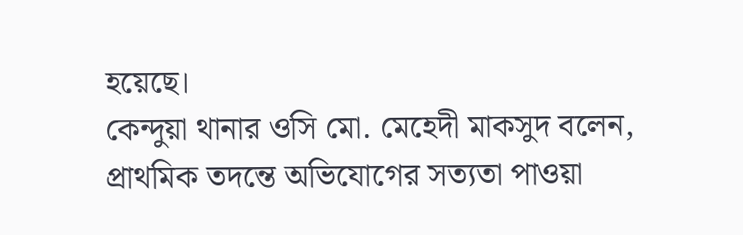হয়েছে।
কেন্দুয়া থানার ওসি মো. মেহেদী মাকসুদ বলেন, প্রাথমিক তদন্তে অভিযোগের সত্যতা পাওয়া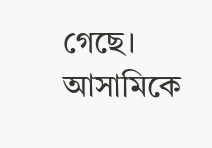গেছে। আসামিকে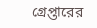গ্রেপ্তারের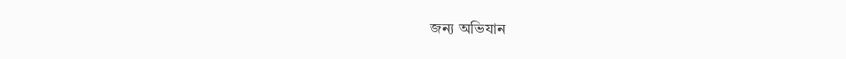জন্য অভিযান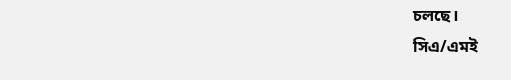চলছে।
সিএ/এমই